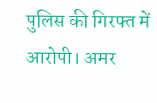पुलिस की गिरफ्त में आरोपी। अमर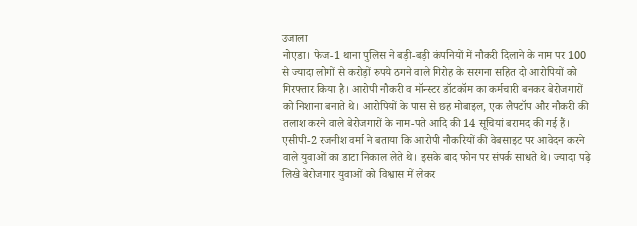उजाला
नोएडा। फेज-1 थाना पुलिस ने बड़ी-बड़ी कंपनियों में नौकरी दिलाने के नाम पर 100 से ज्यादा लोगों से करोड़ों रुपये ठगने वाले गिरोह के सरगना सहित दो आरोपियों को गिरफ्तार किया है। आरोपी नौकरी व मॉन्स्टर डॉटकॉम का कर्मचारी बनकर बेरोजगारों को निशाना बनाते थे। आरोपियों के पास से छह मोबाइल, एक लैपटॉप और नौकरी की तलाश करने वाले बेरोजगारों के नाम-पते आदि की 14 सूचियां बरामद की गई हैं।
एसीपी-2 रजनीश वर्मा ने बताया कि आरोपी नौकरियों की वेबसाइट पर आवेदन करने वाले युवाओं का डाटा निकाल लेते थे। इसके बाद फोन पर संपर्क साधते थे। ज्यादा पढ़े लिखे बेरोजगार युवाओं को विश्वास में लेकर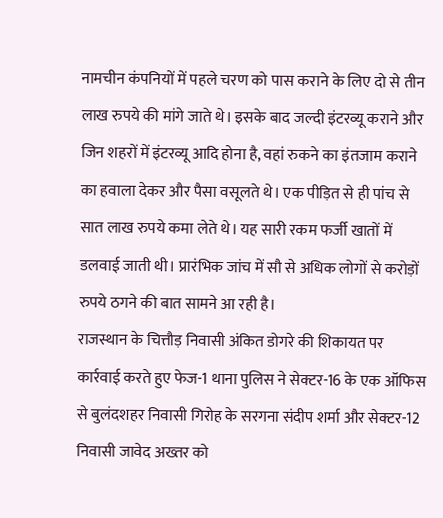नामचीन कंपनियों में पहले चरण को पास कराने के लिए दो से तीन लाख रुपये की मांगे जाते थे। इसके बाद जल्दी इंटरव्यू कराने और जिन शहरों में इंटरव्यू आदि होना है, वहां रुकने का इंतजाम कराने का हवाला देकर और पैसा वसूलते थे। एक पीड़ित से ही पांच से सात लाख रुपये कमा लेते थे। यह सारी रकम फर्जी खातों में डलवाई जाती थी। प्रारंभिक जांच में सौ से अधिक लोगों से करोड़ों रुपये ठगने की बात सामने आ रही है।
राजस्थान के चित्तौड़ निवासी अंकित डोगरे की शिकायत पर कार्रवाई करते हुए फेज-1 थाना पुलिस ने सेक्टर-16 के एक ऑफिस से बुलंदशहर निवासी गिरोह के सरगना संदीप शर्मा और सेक्टर-12 निवासी जावेद अख्तर को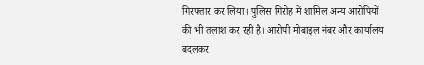गिरफ्तार कर लिया। पुलिस गिरोह में शामिल अन्य आरोपियों की भी तलाश कर रही है। आरोपी मोबाइल नंबर और कार्यालय बदलकर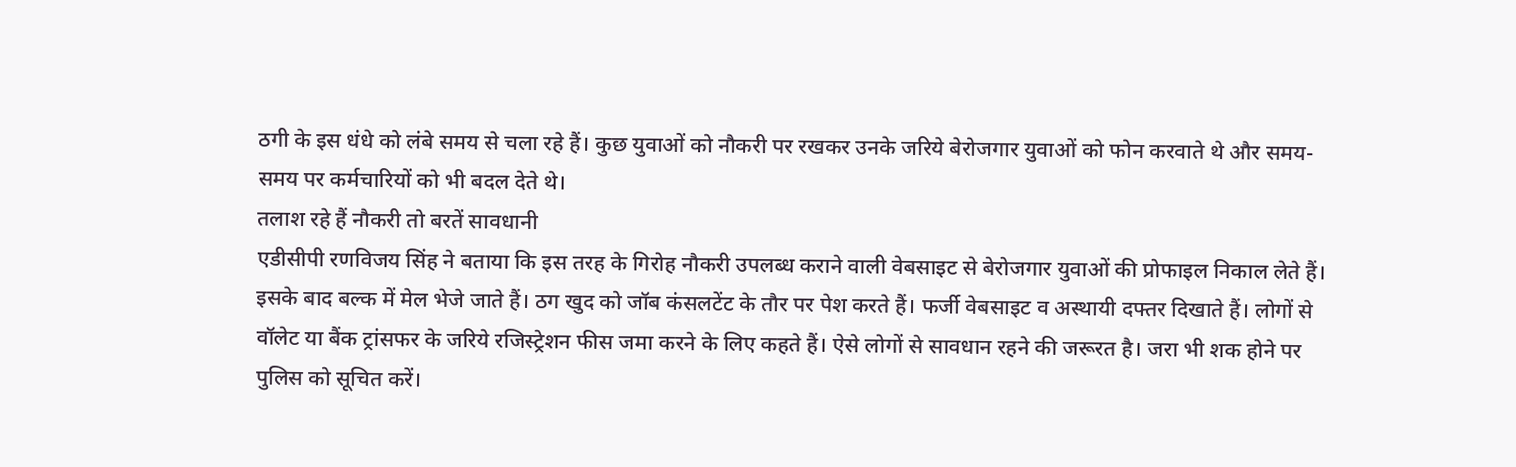ठगी के इस धंधे को लंबे समय से चला रहे हैं। कुछ युवाओं को नौकरी पर रखकर उनके जरिये बेरोजगार युवाओं को फोन करवाते थे और समय-समय पर कर्मचारियों को भी बदल देते थे।
तलाश रहे हैं नौकरी तो बरतें सावधानी
एडीसीपी रणविजय सिंह ने बताया कि इस तरह के गिरोह नौकरी उपलब्ध कराने वाली वेबसाइट से बेरोजगार युवाओं की प्रोफाइल निकाल लेते हैं। इसके बाद बल्क में मेल भेजे जाते हैं। ठग खुद को जॉब कंसलटेंट के तौर पर पेश करते हैं। फर्जी वेबसाइट व अस्थायी दफ्तर दिखाते हैं। लोगों से वॉलेट या बैंक ट्रांसफर के जरिये रजिस्ट्रेशन फीस जमा करने के लिए कहते हैं। ऐसे लोगों से सावधान रहने की जरूरत है। जरा भी शक होने पर पुलिस को सूचित करें।